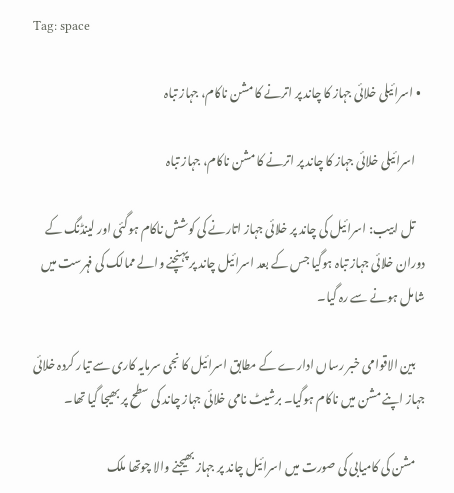Tag: space

  • اسرائیلی خلائی جہاز کا چاند پر اترنے کا مشن ناکام، جہاز تباہ

    اسرائیلی خلائی جہاز کا چاند پر اترنے کا مشن ناکام، جہاز تباہ

    تل ابیب: اسرائیل کی چاند پر خلائی جہاز اتارنے کی کوشش ناکام ہوگئی اور لینڈنگ کے دوران خلائی جہاز تباہ ہوگیا جس کے بعد اسرائیل چاند پر پہنچنے والے ممالک کی فہرست میں شامل ہونے سے رہ گیا۔

    بین الاقوامی خبر رساں ادارے کے مطابق اسرائیل کا نجی سرمایہ کاری سے تیار کردہ خلائی جہاز اپنے مشن میں ناکام ہوگیا۔ برشیٹ نامی خلائی جہاز چاند کی سطح پر بھیجا گیا تھا۔

    مشن کی کامیابی کی صورت میں اسرائیل چاند پر جہاز بھیجنے والا چوتھا ملک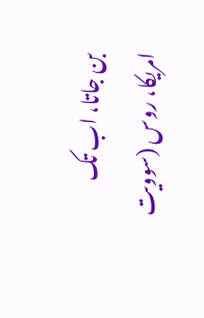بن جاتا، اب تک امریکا، روس (سوویت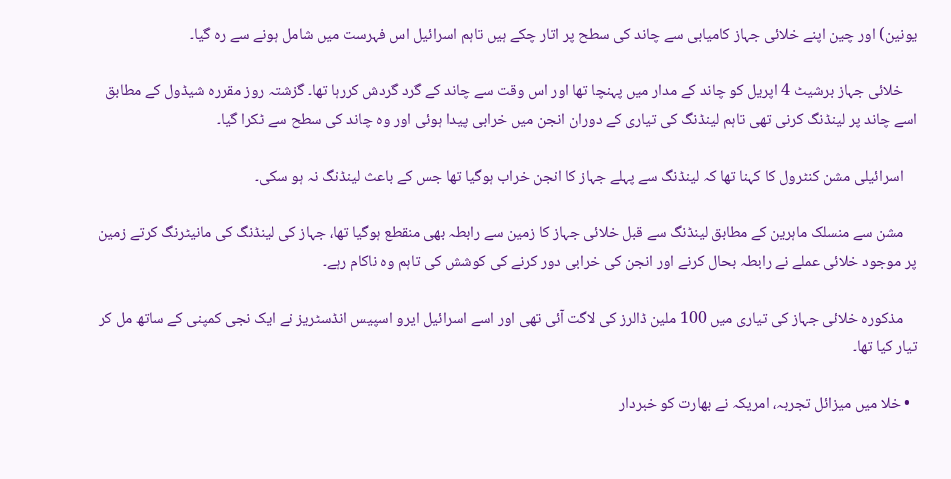یونین) اور چین اپنے خلائی جہاز کامیابی سے چاند کی سطح پر اتار چکے ہیں تاہم اسرائیل اس فہرست میں شامل ہونے سے رہ گیا۔

    خلائی جہاز برشیٹ 4 اپریل کو چاند کے مدار میں پہنچا تھا اور اس وقت سے چاند کے گرد گردش کررہا تھا۔ گزشتہ روز مقررہ شیڈول کے مطابق اسے چاند پر لینڈنگ کرنی تھی تاہم لینڈنگ کی تیاری کے دوران انجن میں خرابی پیدا ہوئی اور وہ چاند کی سطح سے ٹکرا گیا۔

    اسرائیلی مشن کنٹرول کا کہنا تھا کہ لینڈنگ سے پہلے جہاز کا انجن خراب ہوگیا تھا جس کے باعث لینڈنگ نہ ہو سکی۔

    مشن سے منسلک ماہرین کے مطابق لینڈنگ سے قبل خلائی جہاز کا زمین سے رابطہ بھی منقطع ہوگیا تھا، جہاز کی لینڈنگ کی مانیٹرنگ کرتے زمین پر موجود خلائی عملے نے رابطہ بحال کرنے اور انجن کی خرابی دور کرنے کی کوشش کی تاہم وہ ناکام رہے۔

    مذکورہ خلائی جہاز کی تیاری میں 100 ملین ڈالرز کی لاگت آئی تھی اور اسے اسرائیل ایرو اسپیس انڈسٹریز نے ایک نجی کمپنی کے ساتھ مل کر تیار کیا تھا۔

  • خلا میں میزائل تجربہ، امریکہ نے بھارت کو خبردار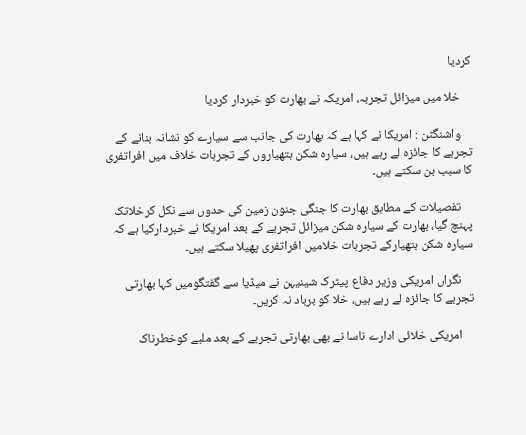کردیا

    خلا میں میزائل تجربہ، امریکہ نے بھارت کو خبردار کردیا

    واشنگٹن : امریکا نے کہا ہے کہ بھارت کی جانب سے سیارے کو نشانہ بنانے کے تجربے کا جائزہ لے رہے ہیں، سیارہ شکن ہتھیاروں کے تجربات خلاف میں افراتفری کا سبب بن سکتے ہیں۔

    تفصیلات کے مطابق بھارت کا جنگی جنون زمین کی حدوں سے نکل کرخلاتک پہنچ گیا، بھارت کے سیارہ شکن میزائل تجربے کے بعد امریکا نے خبردارکیا ہے کہ سیارہ شکن ہتھیارکے تجربات خلامیں افراتفری پھیلا سکتے ہیں۔

    نگراں امریکی وزیر دفاع پیٹرک شینیہن نے میڈیا سے گفتگومیں کہا بھارتی تجربے کا جائزہ لے رہے ہیں، خلا کو برباد نہ کریں۔

    امریکی خلائی ادارے ناسا نے بھی بھارتی تجربے کے بعد ملبے کوخطرناک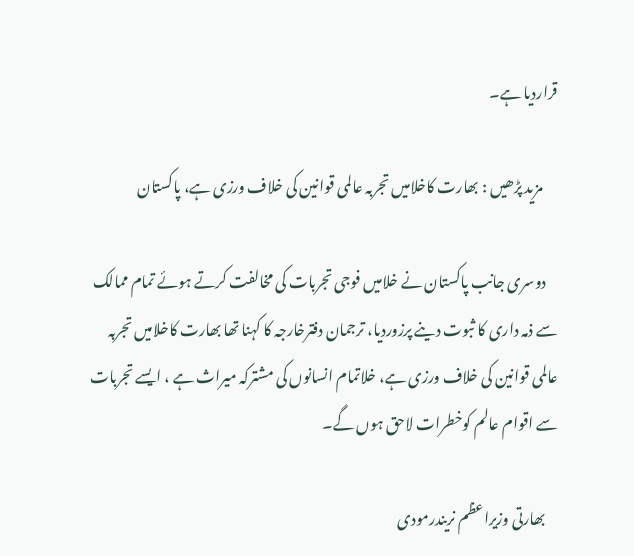قراردیا ہے۔

     مزید پڑھیں : بھارت کاخلامیں تجربہ عالمی قوانین کی خلاف ورزی ہے، پاکستان

    دوسری جانب پاکستان نے خلامیں فوجی تجربات کی مخالفت کرتے ہوئے تمام ممالک سے ذمہ داری کا ثبوت دینے پرزوردیا، ترجمان دفترخارجہ کا کہنا تھا بھارت کاخلامیں تجربہ عالمی قوانین کی خلاف ورزی ہے، خلاتمام انسانوں کی مشترکہ میراث ہے ، ایسے تجربات سے اقوام عالم کوخطرات لاحق ہوں گے۔

    بھارتی وزیراعظم نریندرمودی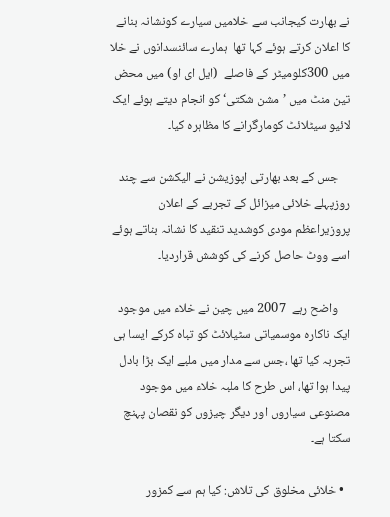نے بھارت کیجانب سے خلامیں سیارے کونشانہ بنانے کا اعلان کرتے ہوئے کہا تھا  ہمارے سائنسدانوں نے خلا میں 300کلومیٹر کے فاصلے  (ایل ای او) میں محض تین منٹ میں ’مشن شکتی‘کو انجام دیتے ہوئے ایک لائیو سیٹلائٹ کومارگرانے کا مظاہرہ کیا۔

    جس کے بعد بھارتی اپوزیشن نے الیکشن سے چند روزپہلے خلائی میزائل کے تجربے کے اعلان پروزیراعظم مودی کوشدید تنقید کا نشانہ بناتے ہوئے اسے ووٹ حاصل کرنے کی کوشش قراردیا۔

    واضح رہے  2007 میں چین نے خلاء میں موجود ایک ناکارہ موسمیاتی سٹیلائٹ کو تباہ کرکے ایسا ہی تجربہ کیا تھا ،جس سے مدار میں ملبے ایک بڑا بادل پیدا ہوا تھا، اس طرح کا ملبہ خلاء میں موجود مصنوعی سیاروں اور دیگر چیزوں کو نقصان پہنچ سکتا ہے۔

  • خلائی مخلوق کی تلاش: کیا ہم سے کمزور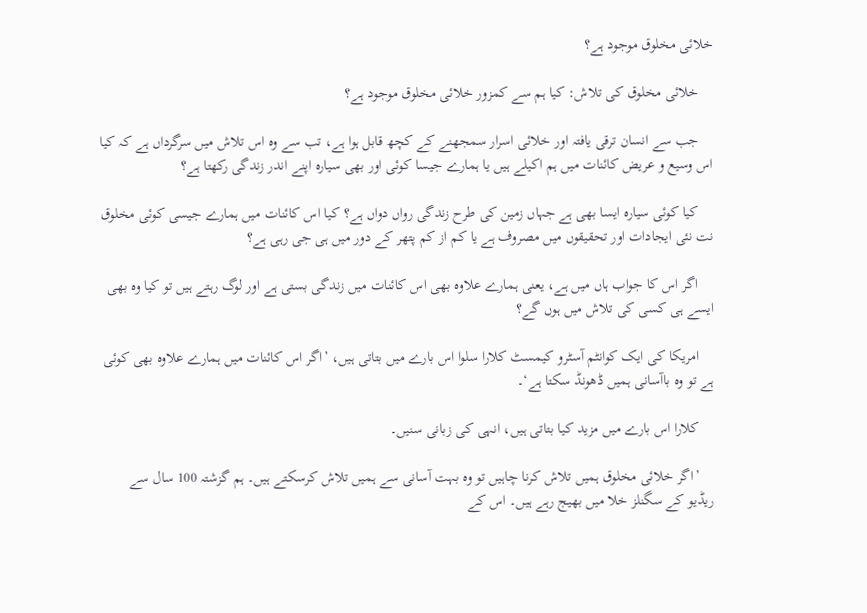خلائی مخلوق موجود ہے؟

    خلائی مخلوق کی تلاش: کیا ہم سے کمزور خلائی مخلوق موجود ہے؟

    جب سے انسان ترقی یافتہ اور خلائی اسرار سمجھنے کے کچھ قابل ہوا ہے، تب سے وہ اس تلاش میں سرگرداں ہے کہ کیا اس وسیع و عریض کائنات میں ہم اکیلے ہیں یا ہمارے جیسا کوئی اور بھی سیارہ اپنے اندر زندگی رکھتا ہے؟

    کیا کوئی سیارہ ایسا بھی ہے جہاں زمین کی طرح زندگی رواں دواں ہے؟ کیا اس کائنات میں ہمارے جیسی کوئی مخلوق نت نئی ایجادات اور تحقیقوں میں مصروف ہے یا کم از کم پتھر کے دور میں ہی جی رہی ہے؟

    اگر اس کا جواب ہاں میں ہے، یعنی ہمارے علاوہ بھی اس کائنات میں زندگی بستی ہے اور لوگ رہتے ہیں تو کیا وہ بھی ایسے ہی کسی کی تلاش میں ہوں گے؟

    امریکا کی ایک کوانٹم آسٹرو کیمسٹ کلارا سلوا اس بارے میں بتاتی ہیں، ’اگر اس کائنات میں ہمارے علاوہ بھی کوئی ہے تو وہ باآسانی ہمیں ڈھونڈ سکتا ہے‘۔

    کلارا اس بارے میں مزید کیا بتاتی ہیں، انہی کی زبانی سنیں۔

    ’اگر خلائی مخلوق ہمیں تلاش کرنا چاہیں تو وہ بہت آسانی سے ہمیں تلاش کرسکتے ہیں۔ ہم گزشتہ 100 سال سے ریڈیو کے سگنلز خلا میں بھیج رہے ہیں۔ اس کے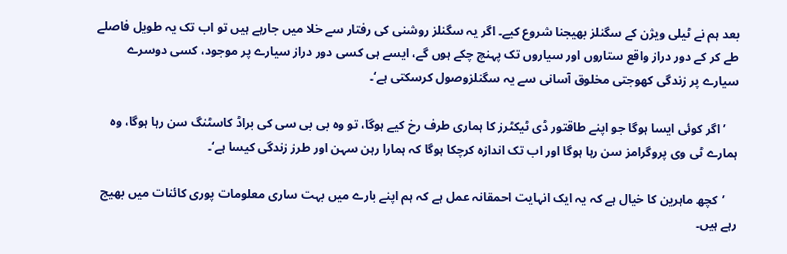بعد ہم نے ٹیلی ویژن کے سگنلز بھیجنا شروع کیے۔ اگر یہ سگنلز روشنی کی رفتار سے خلا میں جارہے ہیں تو اب تک یہ طویل فاصلے طے کر کے دور دراز واقع ستاروں اور سیاروں تک پہنچ چکے ہوں گے، ایسے ہی کسی دور دراز سیارے پر موجود، کسی دوسرے سیارے پر زندگی کھوجتی مخلوق آسانی سے یہ سگنلزوصول کرسکتی ہے‘۔

    ’اگر کوئی ایسا ہوگا جو اپنے طاقتور ڈی ٹیکٹرز کا ہماری طرف رخ کیے ہوگا، تو وہ بی بی سی کی براڈ کاسٹنگ سن رہا ہوگا، وہ ہمارے ٹی وی پروگرامز سن رہا ہوگا اور اب تک اندازہ کرچکا ہوگا کہ ہمارا رہن سہن اور طرز زندگی کیسا ہے‘۔

    ’کچھ ماہرین کا خیال ہے کہ یہ ایک انہایت احمقانہ عمل ہے کہ ہم اپنے بارے میں بہت ساری معلومات پوری کائنات میں بھیج رہے ہیں۔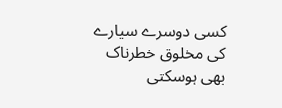کسی دوسرے سیارے کی مخلوق خطرناک بھی ہوسکتی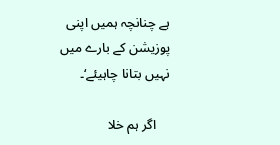ہے چنانچہ ہمیں اپنی پوزیشن کے بارے میں نہیں بتانا چاہیئے‘۔

    اگر ہم خلا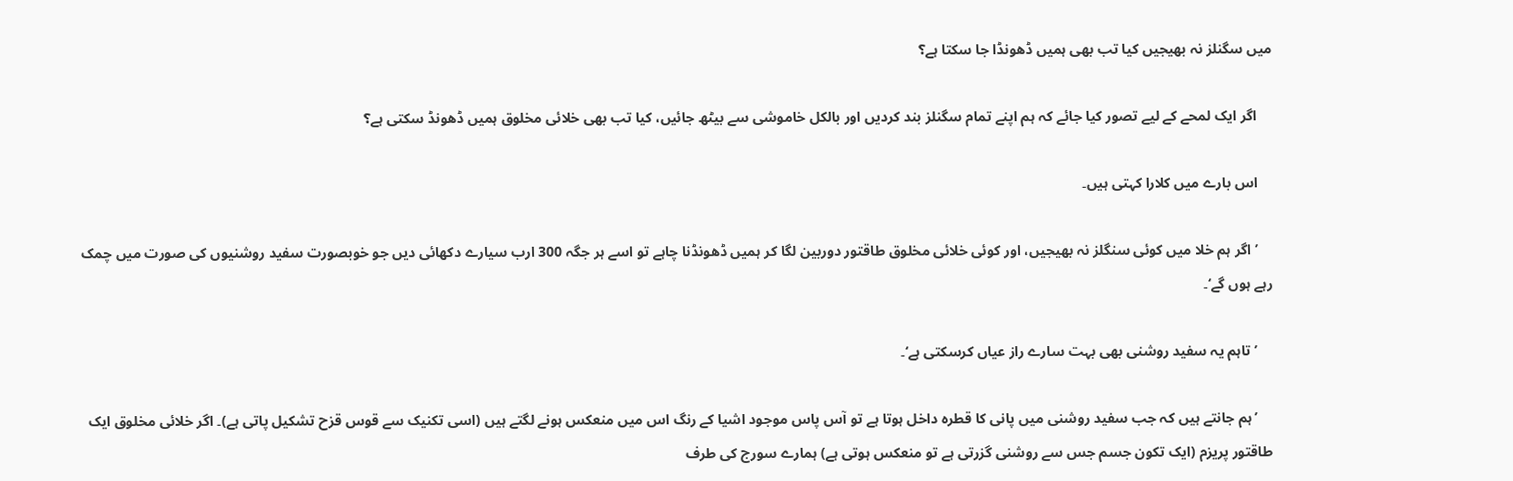میں سگنلز نہ بھیجیں کیا تب بھی ہمیں ڈھونڈا جا سکتا ہے؟

    اگر ایک لمحے کے لیے تصور کیا جائے کہ ہم اپنے تمام سگنلز بند کردیں اور بالکل خاموشی سے بیٹھ جائیں، کیا تب بھی خلائی مخلوق ہمیں ڈھونڈ سکتی ہے؟

    اس بارے میں کلارا کہتی ہیں۔

    ’اگر ہم خلا میں کوئی سنگلز نہ بھیجیں، اور کوئی خلائی مخلوق طاقتور دوربین لگا کر ہمیں ڈھونڈنا چاہے تو اسے ہر جگہ 300 ارب سیارے دکھائی دیں جو خوبصورت سفید روشنیوں کی صورت میں چمک رہے ہوں گے‘۔

    ’تاہم یہ سفید روشنی بھی بہت سارے راز عیاں کرسکتی ہے‘۔

    ’ہم جانتے ہیں کہ جب سفید روشنی میں پانی کا قطرہ داخل ہوتا ہے تو آس پاس موجود اشیا کے رنگ اس میں منعکس ہونے لگتے ہیں (اسی تکنیک سے قوس قزح تشکیل پاتی ہے)۔ اگر خلائی مخلوق ایک طاقتور پریزم (ایک تکون جسم جس سے روشنی گزرتی ہے تو منعکس ہوتی ہے) ہمارے سورج کی طرف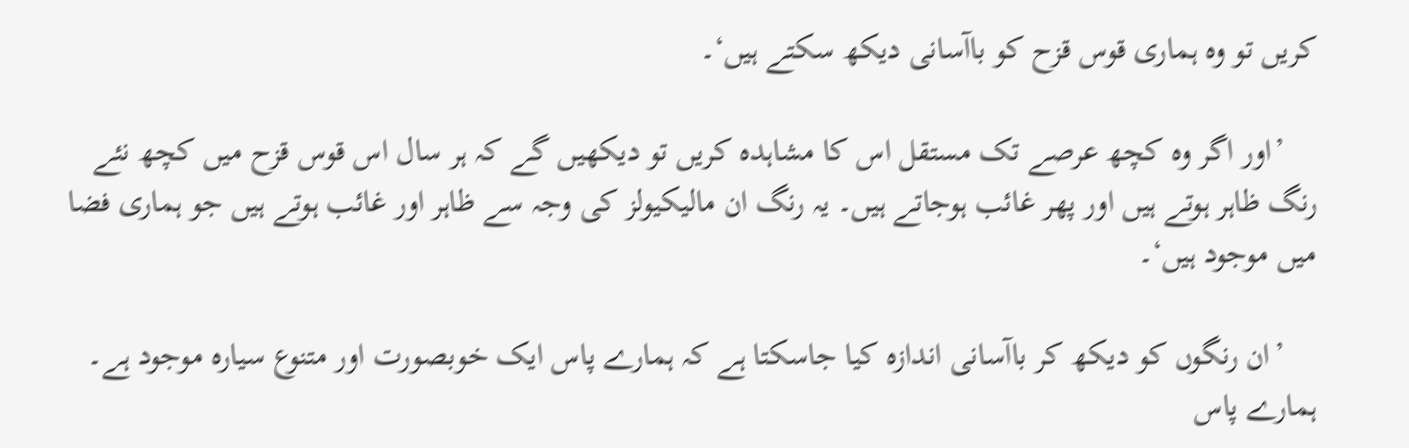کریں تو وہ ہماری قوس قزح کو باآسانی دیکھ سکتے ہیں‘۔

    ’اور اگر وہ کچھ عرصے تک مستقل اس کا مشاہدہ کریں تو دیکھیں گے کہ ہر سال اس قوس قزح میں کچھ نئے رنگ ظاہر ہوتے ہیں اور پھر غائب ہوجاتے ہیں۔ یہ رنگ ان مالیکیولز کی وجہ سے ظاہر اور غائب ہوتے ہیں جو ہماری فضا میں موجود ہیں‘۔

    ’ان رنگوں کو دیکھ کر باآسانی اندازہ کیا جاسکتا ہے کہ ہمارے پاس ایک خوبصورت اور متنوع سیارہ موجود ہے۔ ہمارے پاس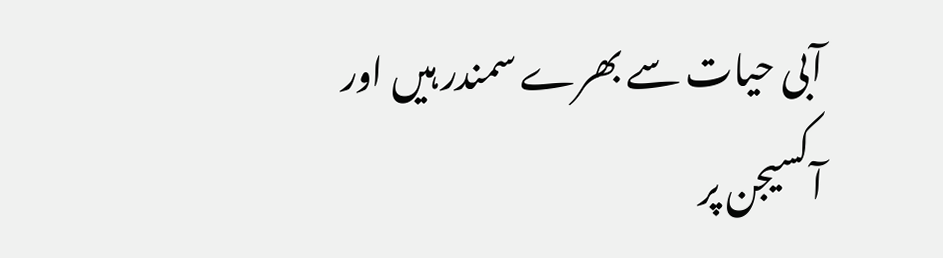آبی حیات سے بھرے سمندر ہیں اور آکسیجن پر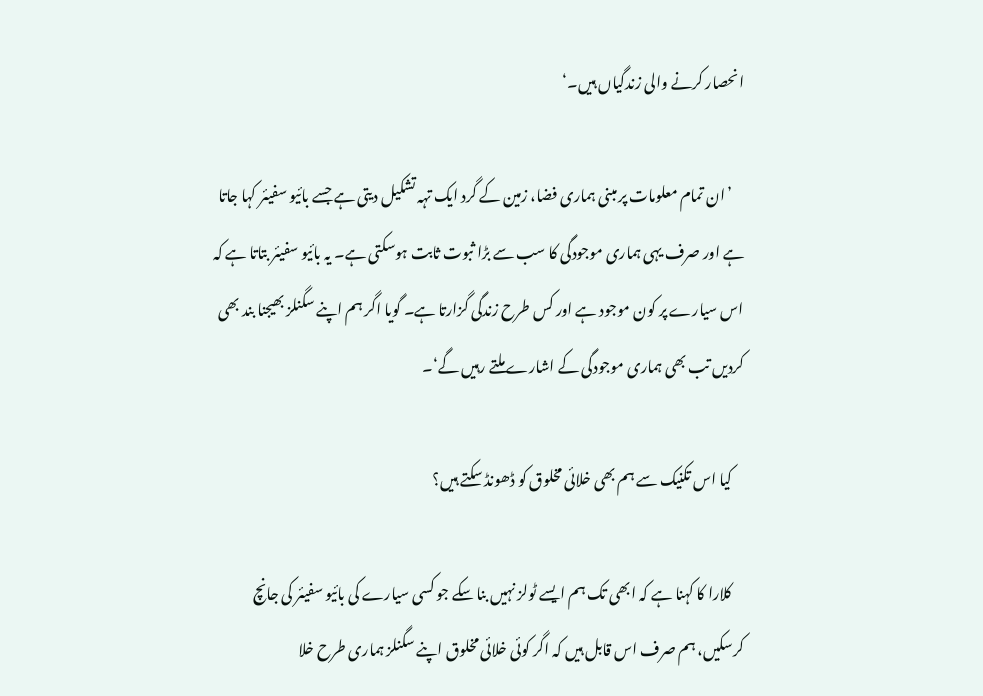انحصار کرنے والی زندگیاں ہیں۔‘

    ’ان تمام معلومات پر مبنی ہماری فضا، زمین کے گرد ایک تہہ تشکیل دیتی ہے جسے بائیو سفیئر کہا جاتا ہے اور صرف یہی ہماری موجودگی کا سب سے بڑا ثبوت ثابت ہوسکتی ہے۔ یہ بائیو سفیئر بتاتا ہے کہ اس سیارے پر کون موجود ہے اور کس طرح زندگی گزارتا ہے۔ گویا اگر ہم اپنے سگنلز بھیجنا بند بھی کردیں تب بھی ہماری موجودگی کے اشارے ملتے رہیں گے‘۔

    کیا اس تکنیک سے ہم بھی خلائی مخلوق کو ڈھونڈ سکتے ہیں؟

    کلارا کا کہنا ہے کہ ابھی تک ہم ایسے ٹولز نہیں بنا سکے جو کسی سیارے کی بائیو سفیئر کی جانچ کرسکیں، ہم صرف اس قابل ہیں کہ اگر کوئی خلائی مخلوق اپنے سگنلز ہماری طرح خلا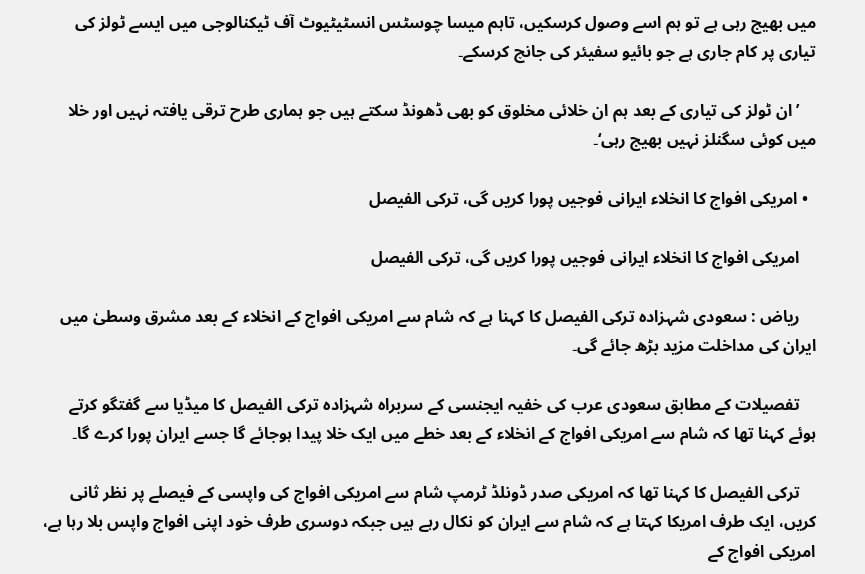میں بھیج رہی ہے تو ہم اسے وصول کرسکیں، تاہم میسا چوسٹس انسٹیٹیوٹ آف ٹیکنالوجی میں ایسے ٹولز کی تیاری پر کام جاری ہے جو بائیو سفیئر کی جانچ کرسکے۔

    ’ان ٹولز کی تیاری کے بعد ہم ان خلائی مخلوق کو بھی ڈھونڈ سکتے ہیں جو ہماری طرح ترقی یافتہ نہیں اور خلا میں کوئی سگنلز نہیں بھیج رہی‘۔

  • امریکی افواج کا انخلاء ایرانی فوجیں پورا کریں گی، ترکی الفیصل

    امریکی افواج کا انخلاء ایرانی فوجیں پورا کریں گی، ترکی الفیصل

    ریاض : سعودی شہزادہ ترکی الفیصل کا کہنا ہے کہ شام سے امریکی افواج کے انخلاء کے بعد مشرق وسطیٰ میں ایران کی مداخلت مزید بڑھ جائے گی۔

    تفصیلات کے مطابق سعودی عرب کی خفیہ ایجنسی کے سربراہ شہزادہ ترکی الفیصل کا میڈیا سے گفتگو کرتے ہوئے کہنا تھا کہ شام سے امریکی افواج کے انخلاء کے بعد خطے میں ایک خلا پیدا ہوجائے گا جسے ایران پورا کرے گا۔

    ترکی الفیصل کا کہنا تھا کہ امریکی صدر ڈونلڈ ٹرمپ شام سے امریکی افواج کی واپسی کے فیصلے پر نظر ثانی کریں، ایک طرف امریکا کہتا ہے کہ شام سے ایران کو نکال رہے ہیں جبکہ دوسری طرف خود اپنی افواج واپس بلا رہا ہے، امریکی افواج کے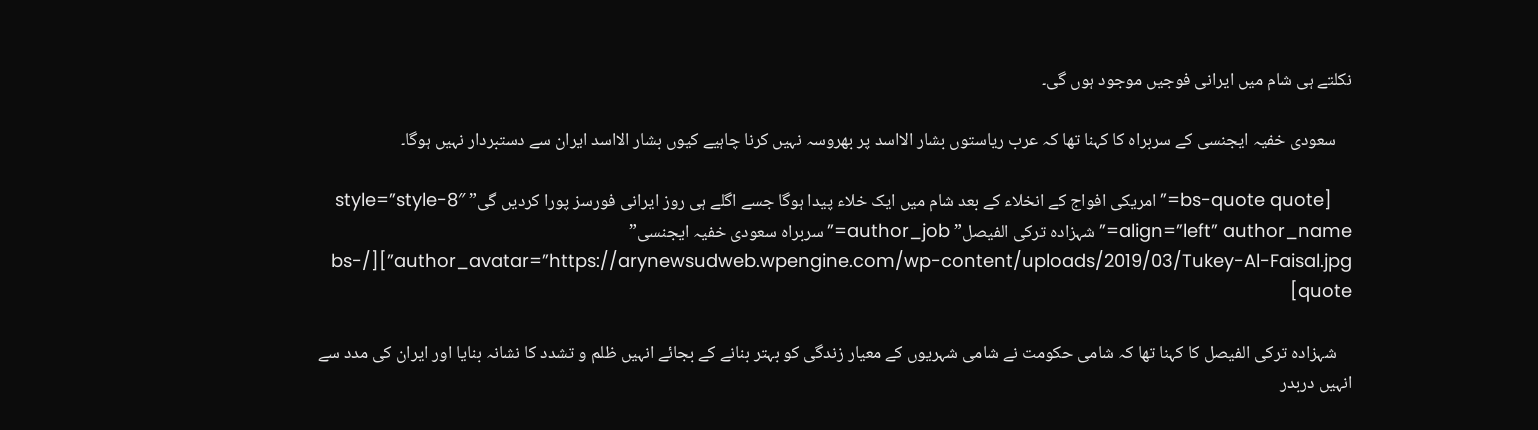نکلتے ہی شام میں ایرانی فوجیں موجود ہوں گی۔

    سعودی خفیہ ایجنسی کے سربراہ کا کہنا تھا کہ عرب ریاستوں بشار الااسد پر بھروسہ نہیں کرنا چاہیے کیوں بشار الااسد ایران سے دستبردار نہیں ہوگا۔

    [bs-quote quote=”امریکی افواج کے انخلاء کے بعد شام میں ایک خلاء پیدا ہوگا جسے اگلے ہی روز ایرانی فورسز پورا کردیں گی” style=”style-8″ align=”left” author_name=”شہزادہ ترکی الفیصل” author_job=”سربراہ سعودی خفیہ ایجنسی” author_avatar=”https://arynewsudweb.wpengine.com/wp-content/uploads/2019/03/Tukey-Al-Faisal.jpg”][/bs-quote]

    شہزادہ ترکی الفیصل کا کہنا تھا کہ شامی حکومت نے شامی شہریوں کے معیار زندگی کو بہتر بنانے کے بجائے انہیں ظلم و تشدد کا نشانہ بنایا اور ایران کی مدد سے انہیں دربدر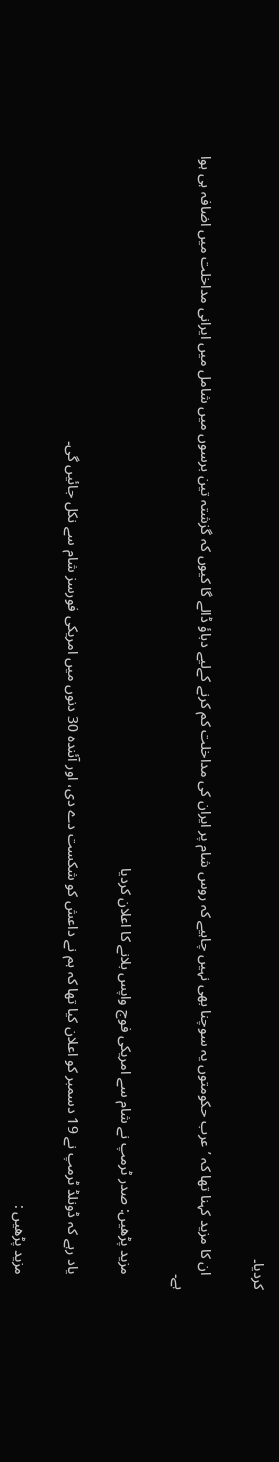کردیا۔

    ان کا مزید کہنا تھا کہ ’عرب حکومتوں یہ سوچنا بھی نہیں چاہیے کہ روس شام پر ایران کی مداخلت کم کرنے کےلیے دباؤ ڈالے گا کیوں کہ گزشتہ تین برسوں میں شامل میں ایرانی مداخلت میں اضافہ ہی ہوا ہے۔

    مزید پڑھیں: صدر ٹرمپ نے شام سے امریکی فوج واپس بلانے کا اعلان کردیا

    یاد رہے کہ ڈونلڈ ٹرمپ نے 19 دسمبر کو اعلان کیا تھا کہ ہم نے داعش کو شکست دے دی، اور آئندہ 30 دنوں میں امریکی فورسز شام سے نکل جائیں گی۔

    مزید پڑھیں :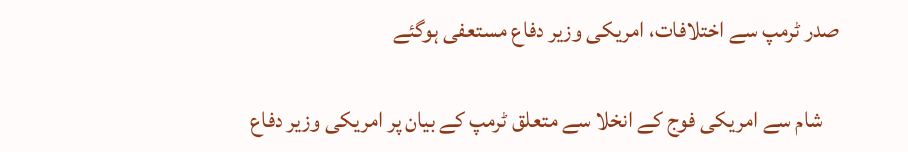صدر ٹرمپ سے اختلافات، امریکی وزیر دفاع مستعفی ہوگئے

    شام سے امریکی فوج کے انخلا سے متعلق ٹرمپ کے بیان پر امریکی وزیر دفاع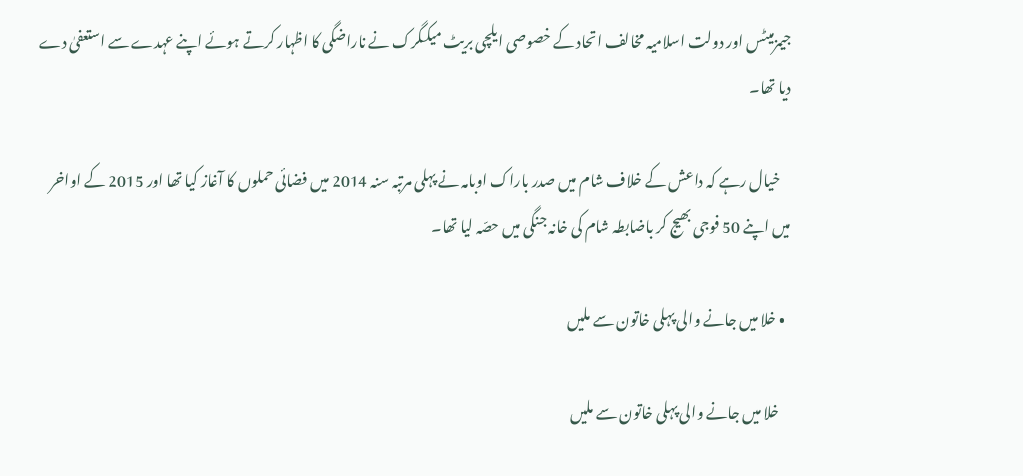جیمزمیٹس اور دولت اسلامیہ مخالف اتحاد کے خصوصی ایلچی بریٹ میکگرک نے ناراضگی کا اظہار کرتے ہوئے اپنے عہدے سے استعفیٰ دے دیا تھا۔

    خیال رہے کہ داعش کے خلاف شام میں صدر باراک اوبامہ نے پہلی مرتبہ سنہ 2014 میں فضائی حملوں کا آغاز کیا تھا اور 2015 کے اواخر میں اپنے 50 فوجی بھیج کر باضابطہ شام کی خانہ جنگی میں حصّہ لیا تھا۔

  • خلا میں جانے والی پہلی خاتون سے ملیں

    خلا میں جانے والی پہلی خاتون سے ملیں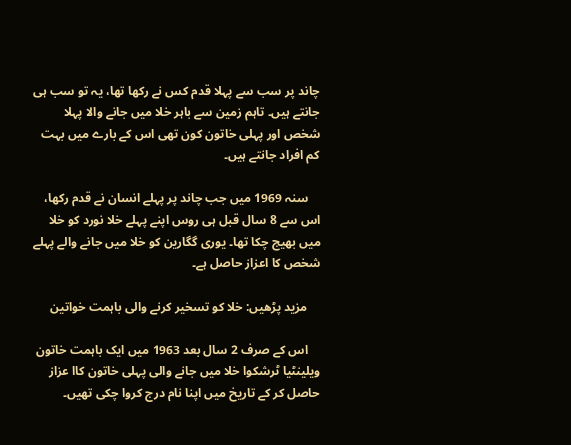چاند پر سب سے پہلا قدم کس نے رکھا تھا، یہ تو سب ہی جانتے ہیں۔ تاہم زمین سے باہر خلا میں جانے والا پہلا شخص اور پہلی خاتون کون تھی اس کے بارے میں بہت کم افراد جانتے ہیں۔

    سنہ 1969 میں جب چاند پر پہلے انسان نے قدم رکھا، اس سے 8 سال قبل ہی روس اپنے پہلے خلا نورد کو خلا میں بھیج چکا تھا۔ یوری گگارین کو خلا میں جانے والے پہلے شخص کا اعزاز حاصل ہے۔

    مزید پڑھیں: خلا کو تسخیر کرنے والی باہمت خواتین

    اس کے صرف 2 سال بعد 1963 میں ایک باہمت خاتون ویلینٹیا ٹرشکوا خلا میں جانے والی پہلی خاتون کاا عزاز حاصل کر کے تاریخ میں اپنا نام درج کروا چکی تھیں۔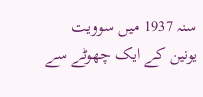سنہ 1937 میں سوویت یونین کے ایک چھوٹے سے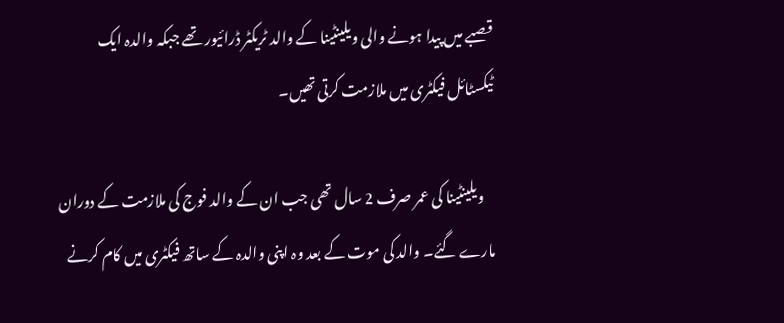قصبے میں پیدا ہونے والی ویلینٹینا کے والد ٹریکٹر ڈرائیور تھے جبکہ والدہ ایک ٹیکسٹائل فیکٹری میں ملازمت کرتی تھیں۔

    ویلینٹینا کی عمر صرف 2 سال تھی جب ان کے والد فوج کی ملازمت کے دوران مارے گئے۔ والد کی موت کے بعد وہ اپنی والدہ کے ساتھ فیکٹری میں کام کرنے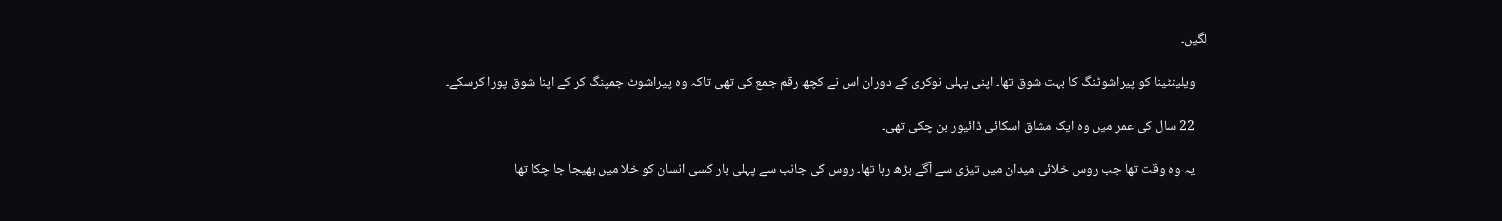لگیں۔

    ویلینٹینا کو پیراشوٹنگ کا بہت شوق تھا۔ اپنی پہلی نوکری کے دوران اس نے کچھ رقم جمع کی تھی تاکہ وہ پیراشوٹ جمپنگ کر کے اپنا شوق پورا کرسکے۔

    22 سال کی عمر میں وہ ایک مشاق اسکائی ڈائیور بن چکی تھی۔

    یہ وہ وقت تھا جب روس خلائی میدان میں تیزی سے آگے بڑھ رہا تھا۔ روس کی جانب سے پہلی بار کسی انسان کو خلا میں بھیجا جا چکا تھا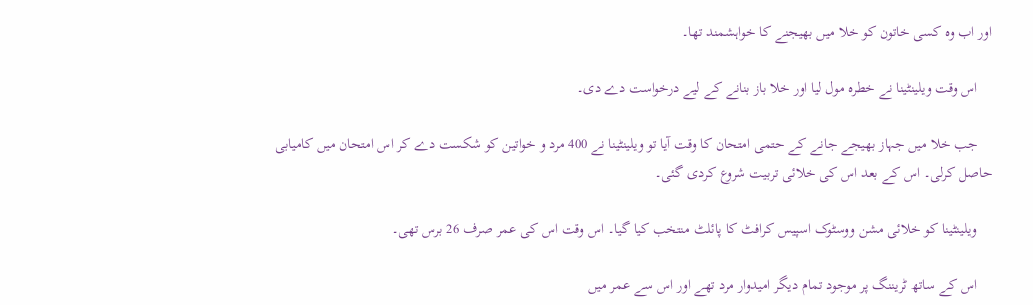اور اب وہ کسی خاتون کو خلا میں بھیجنے کا خواہشمند تھا۔

    اس وقت ویلینٹینا نے خطرہ مول لیا اور خلا باز بنانے کے لیے درخواست دے دی۔

    جب خلا میں جہاز بھیجے جانے کے حتمی امتحان کا وقت آیا تو ویلینٹینا نے 400 مرد و خواتین کو شکست دے کر اس امتحان میں کامیابی حاصل کرلی۔ اس کے بعد اس کی خلائی تربیت شروع کردی گئی۔

    ویلینٹینا کو خلائی مشن ووسٹوک اسپیس کرافٹ کا پائلٹ منتخب کیا گیا۔ اس وقت اس کی عمر صرف 26 برس تھی۔

    اس کے ساتھ ٹریننگ پر موجود تمام دیگر امیدوار مرد تھے اور اس سے عمر میں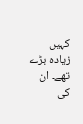کہیں زیادہ بڑے تھے۔ ان کی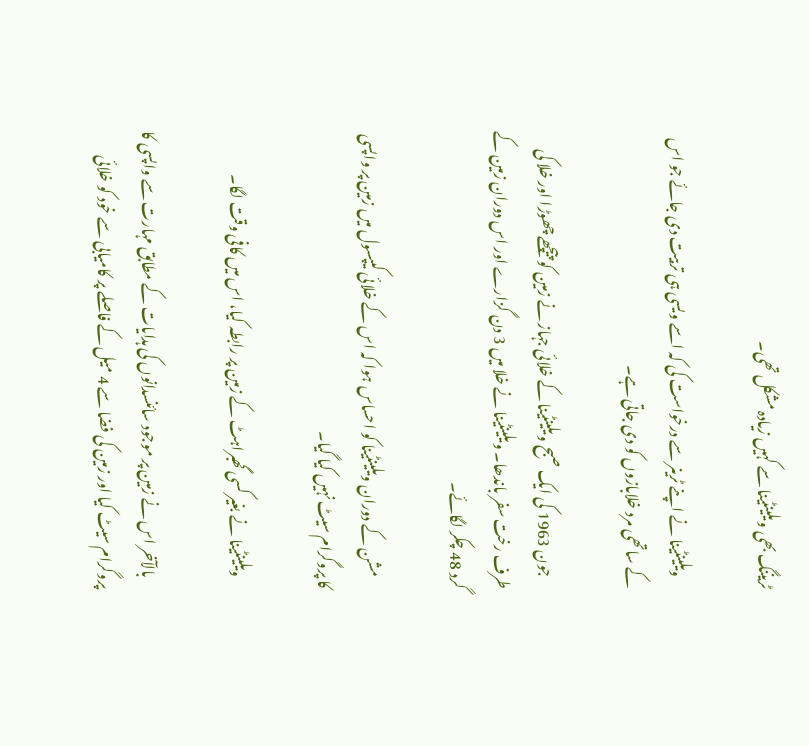ٹریننگ بھی ویلینٹینا سے کہیں زیادہ مشکل تھی۔

    ویلینٹینا نے اپنے ٹرینر سے درخواست کی کہ اسے ویسی ہی تربیت دی جائے جو اس کے ساتھی مرد خلابازوں کو دی جاتی ہے۔

    جون 1963 کی ایک صبح ویلینٹینا کے خلائی جہاز نے زمین کو پیچھے چھوڑا اور خلا کی طرف رخت سفر باندھا۔ ویلینٹینا نے خلا میں 3 دن گزارے اور اس دوران زمین کے گرد 48 چکر لگائے۔

    مشن کے دوران ویلینٹینا کو احساس ہوا کہ اس کے خلائی کیپسول میں زمین پر واپسی کا پروگرام سیٹ نہیں کیا گیا۔

    ویلینٹینا نے بغیر کسی گھبراہٹ کے زمین پر رابطہ کیا، اس میں کافی وقت لگا۔

    بالآخر اس نے زمین پر موجود سائنسدانوں کی ہدایات کے مطابق مہارت سے واپسی کا پروگرام سیٹ کیا اور زمین کی فضا سے 4 میل کے فاصلے پر کامیابی سے خود کو خلائی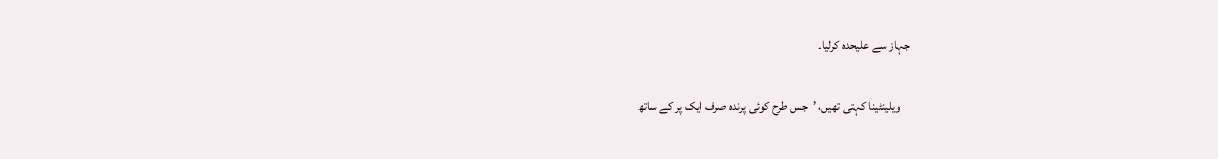جہاز سے علیحدہ کرلیا۔

    ویلینٹینا کہتی تھیں، ’جس طرح کوئی پرندہ صرف ایک پر کے ساتھ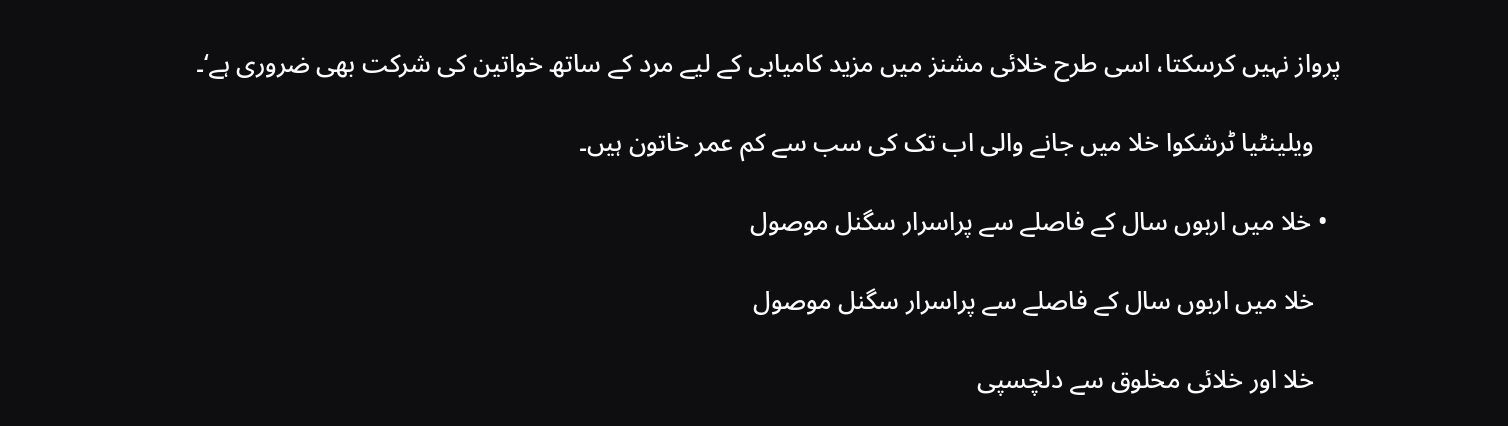پرواز نہیں کرسکتا، اسی طرح خلائی مشنز میں مزید کامیابی کے لیے مرد کے ساتھ خواتین کی شرکت بھی ضروری ہے‘۔

    ویلینٹیا ٹرشکوا خلا میں جانے والی اب تک کی سب سے کم عمر خاتون ہیں۔

  • خلا میں اربوں سال کے فاصلے سے پراسرار سگنل موصول

    خلا میں اربوں سال کے فاصلے سے پراسرار سگنل موصول

    خلا اور خلائی مخلوق سے دلچسپی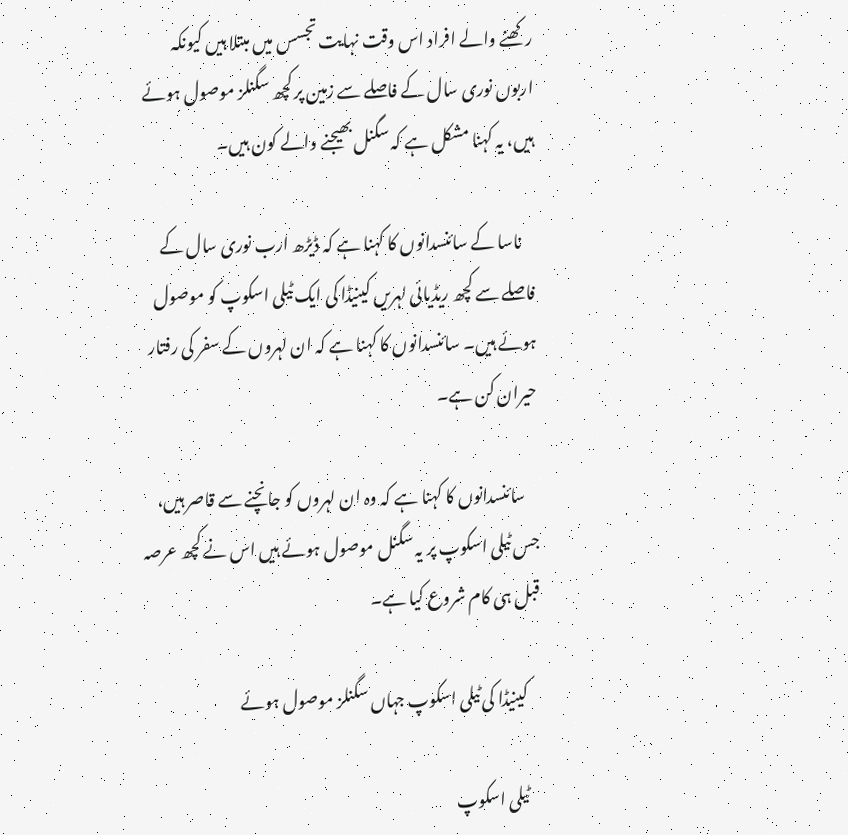رکھنے والے افراد اس وقت نہایت تجسس میں مبتلا ہیں کیونکہ اربوں نوری سال کے فاصلے سے زمین پر کچھ سگنلز موصول ہوئے ہیں، یہ کہنا مشکل ہے کہ سگنل بھیجنے والے کون ہیں۔

    ناسا کے سائنسدانوں کا کہنا ہے کہ ڈیڑھ ارب نوری سال کے فاصلے سے کچھ ریڈیائی لہریں کینیڈا کی ایک ٹیلی اسکوپ کو موصول ہوئے ہیں۔ سائنسدانوں کا کہنا ہے کہ ان لہروں کے سفر کی رفتار حیران کن ہے۔

    سائنسدانوں کا کہنا ہے کہ وہ ان لہروں کو جانچنے سے قاصر ہیں، جس ٹیلی اسکوپ پر یہ سگنل موصول ہوئے ہیں اس نے کچھ عرصہ قبل ہی کام شروع کیا ہے۔

    کینیڈا کی ٹیلی اسکوپ جہاں سگنلز موصول ہوئے

    ٹیلی اسکوپ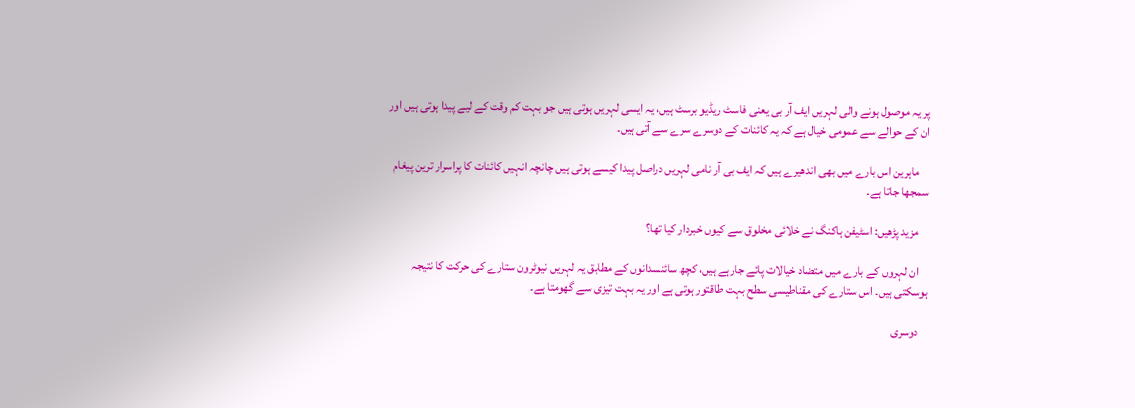پر یہ موصول ہونے والی لہریں ایف آر بی یعنی فاسٹ ریڈیو برسٹ ہیں، یہ ایسی لہریں ہوتی ہیں جو بہت کم وقت کے لیے پیدا ہوتی ہیں اور ان کے حوالے سے عمومی خیال ہے کہ یہ کائنات کے دوسرے سرے سے آتی ہیں۔

    ماہرین اس بارے میں بھی اندھیرے ہیں کہ ایف بی آر نامی لہریں دراصل پیدا کیسے ہوتی ہیں چانچہ انہیں کائنات کا پراسرار ترین پیغام سمجھا جاتا ہے۔

    مزید پڑھیں: اسٹیفن ہاکنگ نے خلائی مخلوق سے کیوں خبردار کیا تھا؟

    ان لہروں کے بارے میں متضاد خیالات پائے جارہے ہیں، کچھ سائنسدانوں کے مطابق یہ لہریں نیوٹرون ستارے کی حرکت کا نتیجہ ہوسکتی ہیں۔ اس ستارے کی مقناطیسی سطح بہت طاقتور ہوتی ہے اور یہ بہت تیزی سے گھومتا ہے۔

    دوسری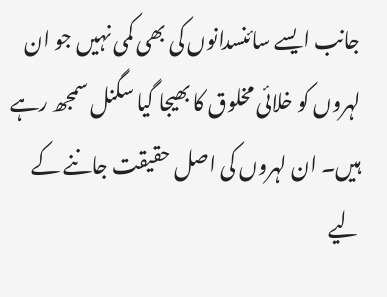جانب ایسے سائنسدانوں کی بھی کمی نہیں جو ان لہروں کو خلائی مخلوق کا بھیجا گیا سگنل سمجھ رہے ہیں۔ ان لہروں کی اصل حقیقت جاننے کے لیے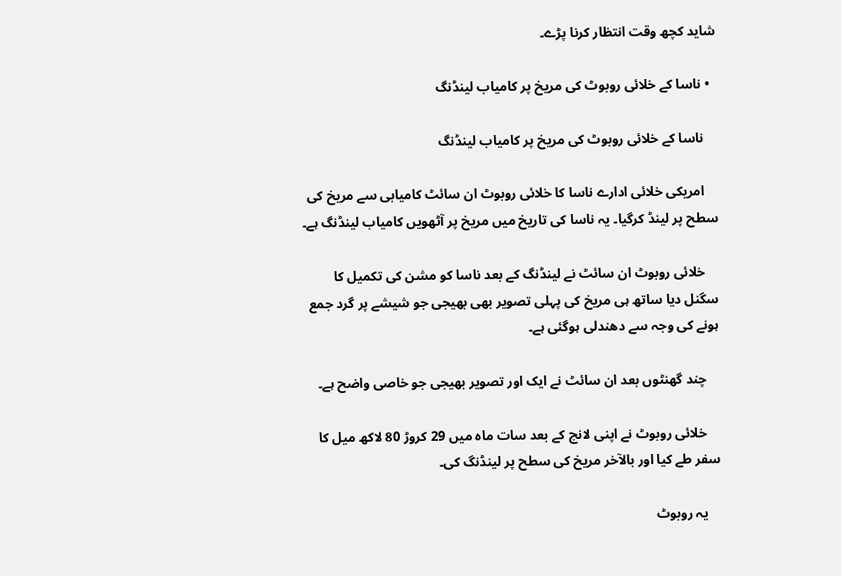شاید کچھ وقت انتظار کرنا پڑے۔

  • ناسا کے خلائی روبوٹ کی مریخ پر کامیاب لینڈنگ

    ناسا کے خلائی روبوٹ کی مریخ پر کامیاب لینڈنگ

    امریکی خلائی ادارے ناسا کا خلائی روبوٹ ان سائٹ کامیابی سے مریخ کی سطح پر لینڈ کرگیا۔ یہ ناسا کی تاریخ میں مریخ پر آٹھویں کامیاب لینڈنگ ہے۔

    خلائی روبوٹ ان سائٹ نے لینڈنگ کے بعد ناسا کو مشن کی تکمیل کا سگنل دیا ساتھ ہی مریخ کی پہلی تصویر بھی بھیجی جو شیشے پر گرد جمع ہونے کی وجہ سے دھندلی ہوگئی ہے۔

    چند گھنٹوں بعد ان سائٹ نے ایک اور تصویر بھیجی جو خاصی واضح ہے۔

    خلائی روبوٹ نے اپنی لانچ کے بعد سات ماہ میں 29 کروڑ 80 لاکھ میل کا سفر طے کیا اور بالآخر مریخ کی سطح پر لینڈنگ کی۔

    یہ روبوٹ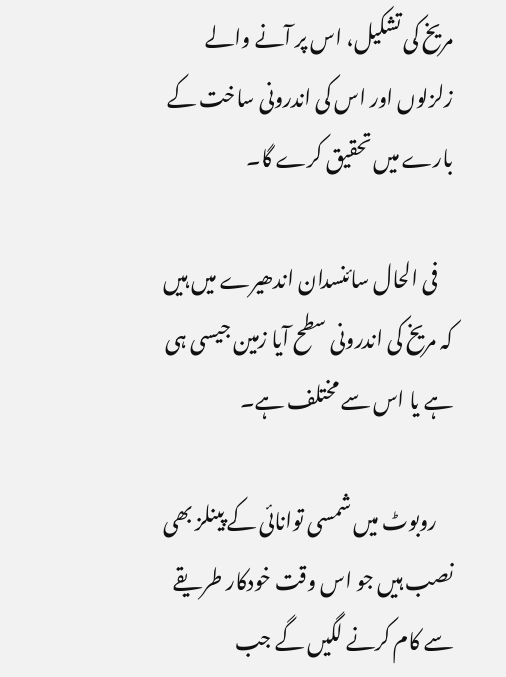مریخ کی تشکیل، اس پر آنے والے زلزلوں اور اس کی اندرونی ساخت کے بارے میں تحقیق کرے گا۔

    فی الحال سائنسدان اندھیرے میں ہیں کہ مریخ کی اندرونی سطح آیا زمین جیسی ہی ہے یا اس سے مختلف ہے۔

    روبوٹ میں شمسی توانائی کے پینلز بھی نصب ہیں جو اس وقت خودکار طریقے سے کام کرنے لگیں گے جب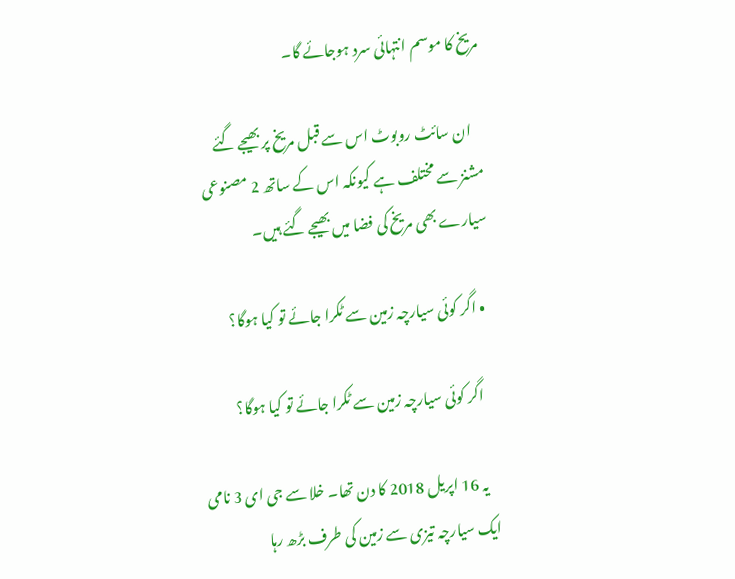مریخ کا موسم انتہائی سرد ہوجائے گا۔

    ان سائٹ روبوٹ اس سے قبل مریخ پر بھیجے گئے مشنز سے مختلف ہے کیونکہ اس کے ساتھ 2 مصنوعی سیارے بھی مریخ کی فضا میں بھیجے گئے ہیں۔

  • اگر کوئی سیارچہ زمین سے ٹکرا جائے تو کیا ہوگا؟

    اگر کوئی سیارچہ زمین سے ٹکرا جائے تو کیا ہوگا؟

    یہ 16 اپریل 2018 کا دن تھا۔ خلا سے جی ای 3 نامی ایک سیارچہ تیزی سے زمین کی طرف بڑھ رہا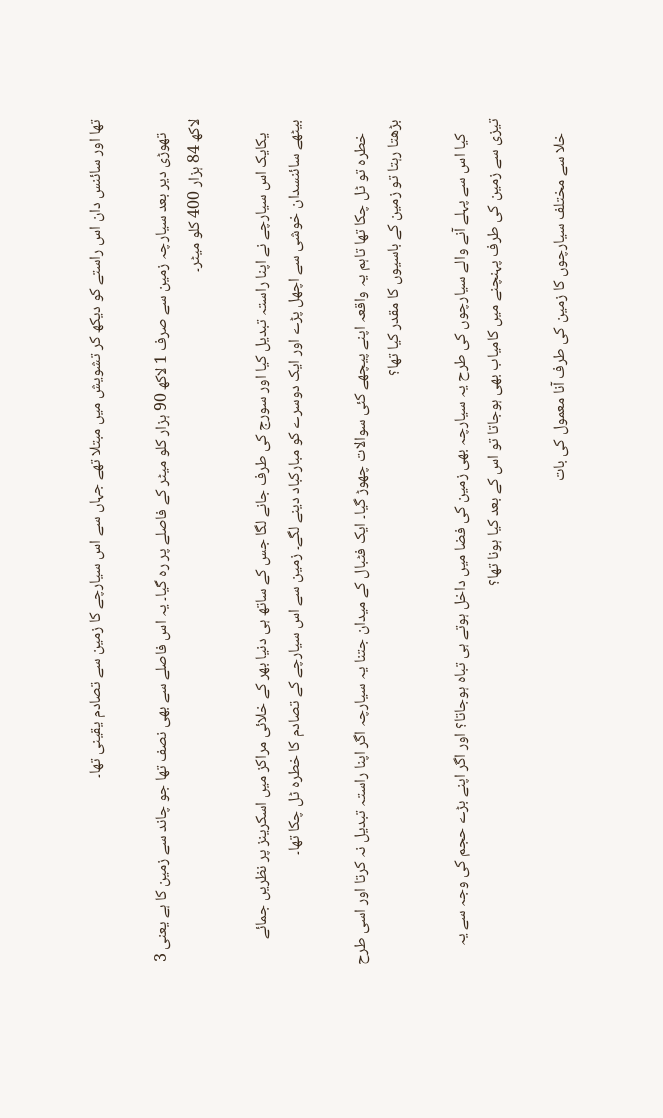تھا اور سائنس دان اس راستے کو دیکھ کر تشویش میں مبتلا تھے جہاں سے اس سیارچے کا زمین سے تصادم یقینی تھا۔

    تھوڑی دیر بعد سیارچہ زمین سے صرف 1 لاکھ 90 ہزار کلو میٹر کے فاصلے پر رہ گیا۔ یہ اس فاصلے سے بھی نصف تھا جو چاند سے زمین کا ہے یعنی 3 لاکھ 84 ہزار 400 کلو میٹر۔

    یکایک اس سیارچے نے اپنا راستہ تبدیل کیا اور سورج کی طرف جانے لگا جس کے ساتھ ہی دنیا بھر کے خلائی مراکز میں اسکرینز پر نظریں جمائے بیٹھے سائنسدان خوشی سے اچھل پڑے اور ایک دوسرے کو مبارکباد دینے لگے۔ زمین سے اس سیارچے کے تصادم کا خطرہ ٹل چکا تھا۔

    خطرہ تو ٹل چکا تھا تاہم یہ واقعہ اپنے پیچھے کئی سوالات چھوڑ گیا۔ ایک فٹبال کے میدان جتنا یہ سیارچہ اگر اپنا راستہ تبدیل نہ کرتا اور اسی طرح بڑھتا رہتا تو زمین کے باسیوں کا مقدر کیا تھا؟

    کیا اس سے پہلے آنے والے سیارچوں کی طرح یہ سیارچہ بھی زمین کی فضا میں داخل ہوتے ہی تباہ ہوجاتا؟ اور اگر اپنے بڑے حجم کی وجہ سے یہ تیزی سے زمین کی طرف پہنچنے میں کامیاب بھی ہوجاتا تو اس کے بعد کیا ہونا تھا؟

    خلا سے مختلف سیارچوں کا زمین کی طرف آنا معمول کی بات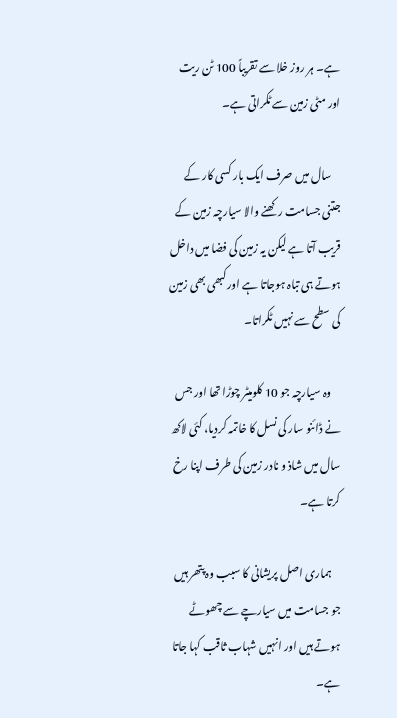ہے۔ ہر روز خلا سے تقریباً 100 ٹن ریت اور مٹی زمین سے ٹکراتی ہے۔

    سال میں صرف ایک بار کسی کار کے جتنی جسامت رکھنے والا سیارچہ زمین کے قریب آتا ہے لیکن یہ زمین کی فضا میں داخل ہوتے ہی تباہ ہوجاتا ہے اور کبھی بھی زمین کی سطح سے نہیں ٹکراتا۔

    وہ سیارچہ جو 10 کلومیٹر چوڑا تھا اور جس نے ڈائنو سار کی نسل کا خاتمہ کردیا، کئی لاکھ سال میں شاذ و نادر زمین کی طرف اپنا رخ کرتا ہے۔

    ہماری اصل پریشانی کا سبب وہ پتھر ہیں جو جسامت میں سیارچے سے چھوٹے ہوتے ہیں اور انہیں شہاب ثاقب کہا جاتا ہے۔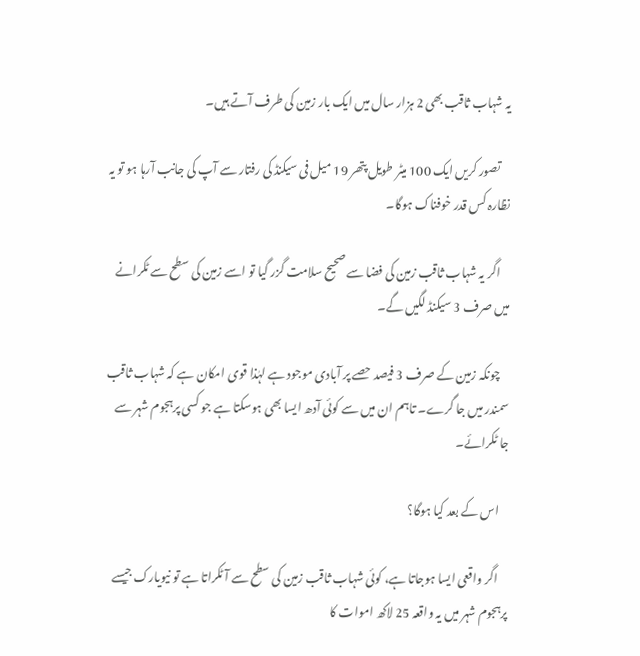یہ شہاب ثاقب بھی 2 ہزار سال میں ایک بار زمین کی طرف آتے ہیں۔

    تصور کریں ایک 100 میٹر طویل پتھر 19 میل فی سیکنڈ کی رفتار سے آپ کی جانب آرہا ہو تو یہ نظارہ کس قدر خوفناک ہوگا۔

    اگر یہ شہاب ثاقب زمین کی فضا سے صحیح سلامت گزر گیا تو اسے زمین کی سطح سے ٹکرانے میں صرف 3 سیکنڈ لگیں گے۔

    چونکہ زمین کے صرف 3 فیصد حصے پر آبادی موجود ہے لہٰذا قوی امکان ہے کہ شہاب ثاقب سمندر میں جا گرے۔ تاہم ان میں سے کوئی آدھ ایسا بھی ہوسکتا ہے جو کسی پرہجوم شہر سے جا ٹکرائے۔

    اس کے بعد کیا ہوگا؟

    اگر واقعی ایسا ہوجاتا ہے، کوئی شہاب ثاقب زمین کی سطح سے آ ٹکراتا ہے تو نیویارک جیسے پرہجوم شہر میں یہ واقعہ 25 لاکھ اموات کا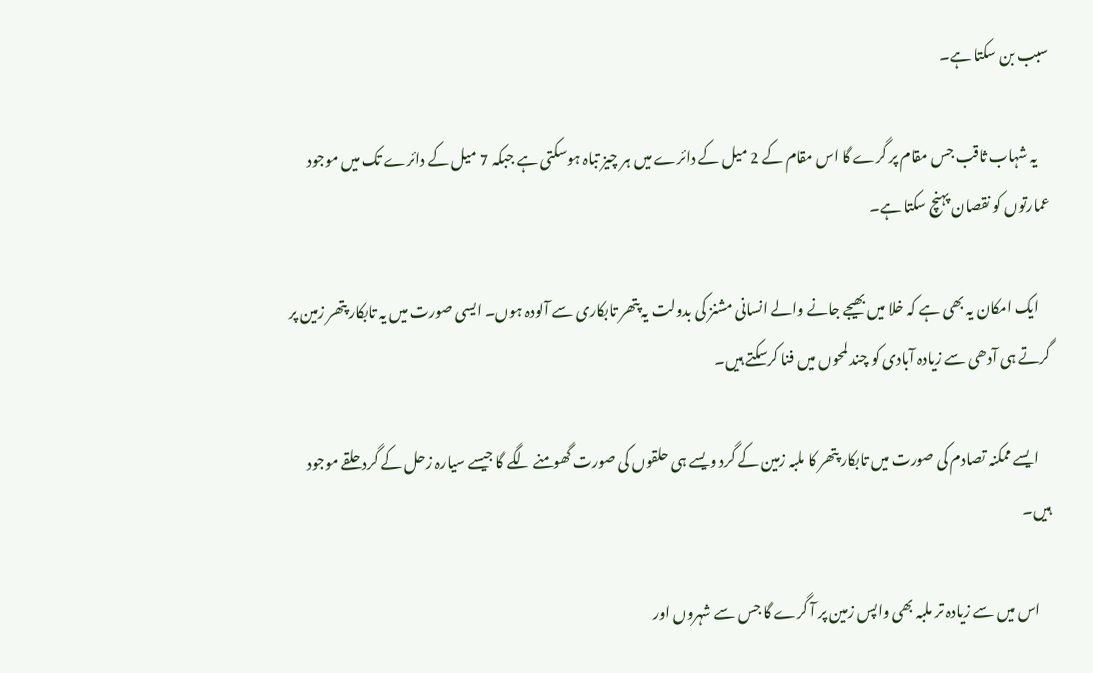سبب بن سکتا ہے۔

    یہ شہاب ثاقب جس مقام پر گرے گا اس مقام کے 2 میل کے دائرے میں ہر چیز تباہ ہوسکتی ہے جبکہ 7 میل کے دائرے تک میں موجود عمارتوں کو نقصان پہنچ سکتا ہے۔

    ایک امکان یہ بھی ہے کہ خلا میں بھیجے جانے والے انسانی مشنز کی بدولت یہ پتھر تابکاری سے آلودہ ہوں۔ ایسی صورت میں یہ تابکار پتھر زمین پر گرتے ہی آدھی سے زیادہ آبادی کو چند لمحوں میں فنا کرسکتے ہیں۔

    ایسے ممکنہ تصادم کی صورت میں تابکار پتھر کا ملبہ زمین کے گرد ویسے ہی حلقوں کی صورت گھومنے لگے گا جیسے سیارہ زحل کے گرد حلقے موجود ہیں۔

    اس میں سے زیادہ تر ملبہ بھی واپس زمین پر آ گرے گا جس سے شہروں اور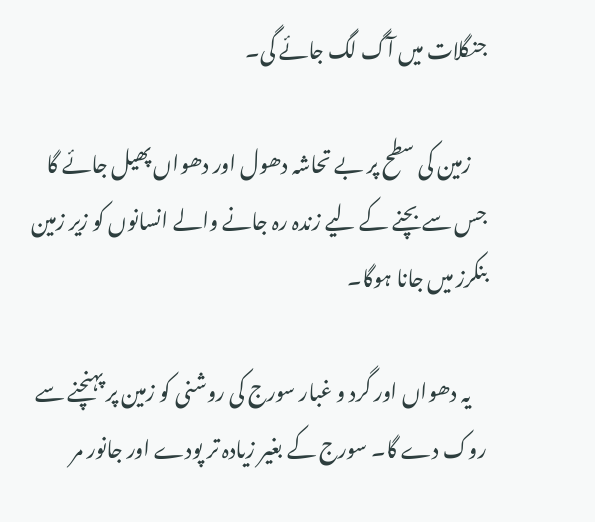جنگلات میں آگ لگ جائے گی۔

    زمین کی سطح پر بے تحاشہ دھول اور دھواں پھیل جائے گا جس سے بچنے کے لیے زندہ رہ جانے والے انسانوں کو زیر زمین بنکرز میں جانا ہوگا۔

    یہ دھواں اور گرد و غبار سورج کی روشنی کو زمین پر پہنچنے سے روک دے گا۔ سورج کے بغیر زیادہ تر پودے اور جانور مر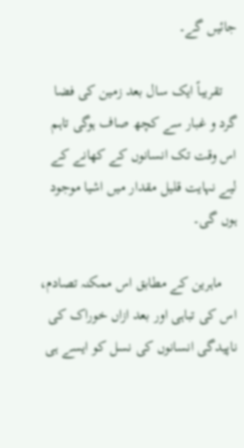جائیں گے۔

    تقریباً ایک سال بعد زمین کی فضا گرد و غبار سے کچھ صاف ہوگی تاہم اس وقت تک انسانوں کے کھانے کے لیے نہایت قلیل مقدار میں اشیا موجود ہوں گی۔

    ماہرین کے مطابق اس ممکنہ تصادم، اس کی تباہی اور بعد ازاں خوراک کی ناپیدگی انسانوں کی نسل کو ایسے ہی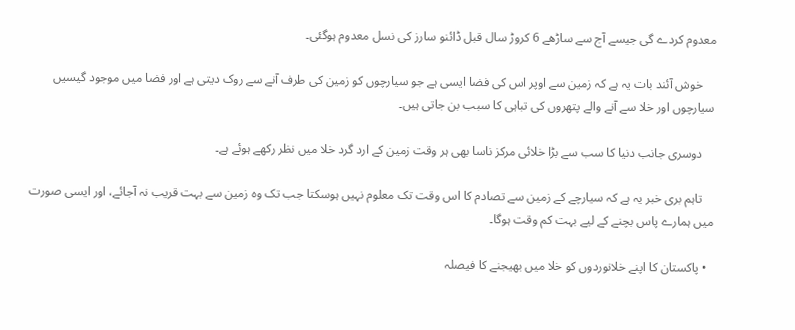معدوم کردے گی جیسے آج سے ساڑھے 6 کروڑ سال قبل ڈائنو سارز کی نسل معدوم ہوگئی۔

    خوش آئند بات یہ ہے کہ زمین سے اوپر اس کی فضا ایسی ہے جو سیارچوں کو زمین کی طرف آنے سے روک دیتی ہے اور فضا میں موجود گیسیں سیارچوں اور خلا سے آنے والے پتھروں کی تباہی کا سبب بن جاتی ہیں۔

    دوسری جانب دنیا کا سب سے بڑا خلائی مرکز ناسا بھی ہر وقت زمین کے ارد گرد خلا میں نظر رکھے ہوئے ہے۔

    تاہم بری خبر یہ ہے کہ سیارچے کے زمین سے تصادم کا اس وقت تک معلوم نہیں ہوسکتا جب تک وہ زمین سے بہت قریب نہ آجائے، اور ایسی صورت میں ہمارے پاس بچنے کے لیے بہت کم وقت ہوگا۔

  • پاکستان کا اپنے خلانوردوں کو خلا میں بھیجنے کا فیصلہ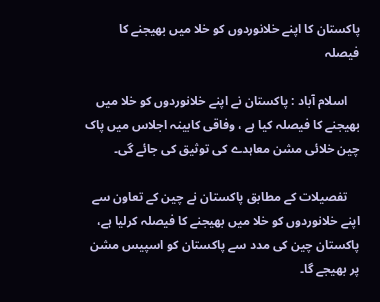پاکستان کا اپنے خلانوردوں کو خلا میں بھیجنے کا فیصلہ

    اسلام آباد : پاکستان نے اپنے خلانوردوں کو خلا میں بھیجنے کا فیصلہ کیا ہے ، وفاقی کابینہ اجلاس میں پاک چین خلائی مشن معاہدے کی توثیق کی جائے گی۔

    تفصیلات کے مطابق پاکستان نے چین کے تعاون سے اپنے خلانوردوں کو خلا میں بھیجنے کا فیصلہ کرلیا ہے، پاکستان چین کی مدد سے پاکستان کو اسپیس مشن پر بھیجے گا۔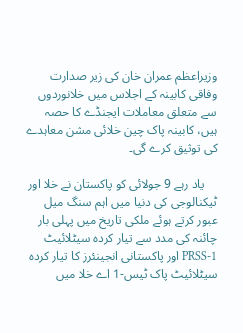وزیراعظم عمران خان کی زیر صدارت وفاقی کابینہ کے اجلاس میں خلانوردوں سے متعلق معاملات ایجنڈے کا حصہ ہیں، کابینہ پاک چین خلائی مشن معاہدے کی توثیق کرے گی۔

    یاد رہے 9 جولائی کو پاکستان نے خلا اور ٹیکنالوجی کی دنیا میں اہم سنگ میل عبور کرتے ہوئے ملکی تاریخ میں پہلی بار چائنہ کی مدد سے تیار کردہ سیٹلائیٹ PRSS-1 اور پاکستانی انجینئرز کا تیار کردہ سیٹلائیٹ پاک ٹیس-1 اے خلا میں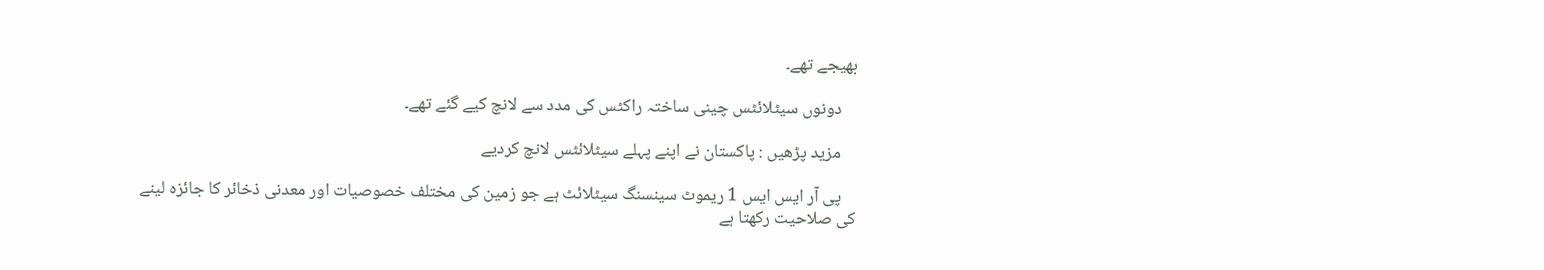بھیجے تھے۔

    دونوں سیٹلائٹس چینی ساختہ راکٹس کی مدد سے لانچ کیے گئے تھے۔

    مزید پڑھیں : پاکستان نے اپنے پہلے سیٹلائٹس لانچ کردیے

    پی آر ایس ایس 1 ریموٹ سینسنگ سیٹلائٹ ہے جو زمین کی مختلف خصوصیات اور معدنی ذخائر کا جائزہ لینے کی صلاحیت رکھتا ہے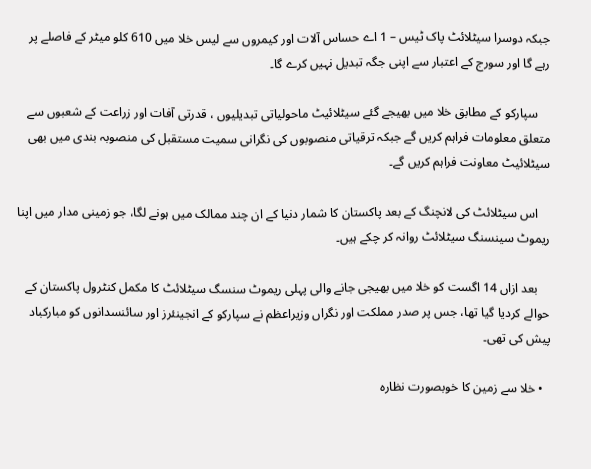جبکہ دوسرا سیٹلائٹ پاک ٹیس – 1 اے حساس آلات اور کیمروں سے لیس خلا میں 610 کلو میٹر کے فاصلے پر رہے گا اور سورج کے اعتبار سے اپنی جگہ تبدیل نہیں کرے گا۔

    سپارکو کے مطابق خلا میں بھیجے گئے سیٹلائیٹ ماحولیاتی تبدیلیوں ، قدرتی آفات اور زراعت کے شعبوں سے متعلق معلومات فراہم کریں گے جبکہ ترقیاتی منصوبوں کی نگرانی سمیت مستقبل کی منصوبہ بندی میں بھی سیٹلائیٹ معاونت فراہم کریں گے۔

    اس سیٹلائٹ کی لانچنگ کے بعد پاکستان کا شمار دنیا کے ان چند ممالک میں ہونے لگا، جو زمینی مدار میں اپنا ریموٹ سینسنگ سیٹلائٹ روانہ کر چکے ہیں۔

    بعد ازاں 14 اگست کو خلا میں بھیجی جانے والی پہلی ریموٹ سنسگ سیٹلائٹ کا مکمل کنٹرول پاکستان کے حوالے کردیا گیا تھا، جس پر صدر مملکت اور نگراں وزیراعظم نے سپارکو کے انجینئرز اور سائنسدانوں کو مبارکباد پیش کی تھی۔

  • خلا سے زمین کا خوبصورت نظارہ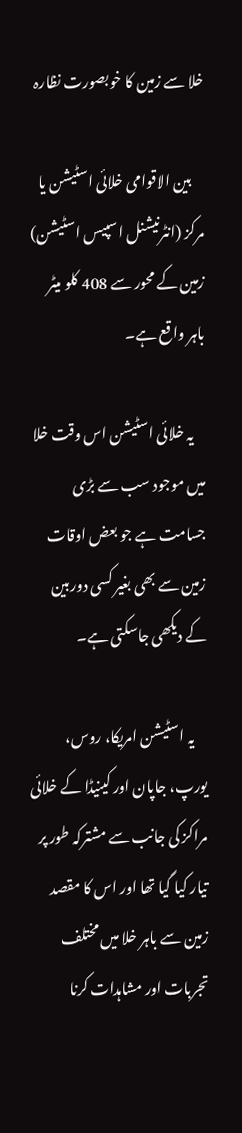خلا سے زمین کا خوبصورت نظارہ

    بین الاقوامی خلائی اسٹیشن یا مرکز (انٹرنیشنل اسپیس اسٹیشن) زمین کے محور سے 408 کلو میٹر باہر واقع ہے۔

    یہ خلائی اسٹیشن اس وقت خلا میں موجود سب سے بڑی جسامت ہے جو بعض اوقات زمین سے بھی بغیر کسی دوربین کے دیکھی جاسکتی ہے۔

    یہ اسٹیشن امریکا، روس، یورپ، جاپان اور کینیڈا کے خلائی مراکز کی جانب سے مشترکہ طور پر تیار کیا گیا تھا اور اس کا مقصد زمین سے باہر خلا میں مختلف تجربات اور مشاہدات کرنا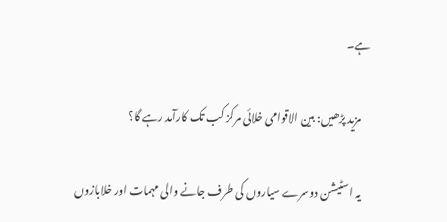ہے۔

    مزید پڑھیں: بین الاقوامی خلائی مرکز کب تک کارآمد رہے گا؟

    یہ اسٹیشن دوسرے سیاروں کی طرف جانے والی مہمات اور خلابازوں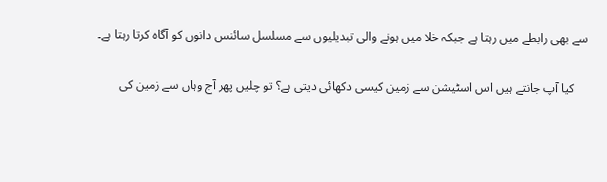سے بھی رابطے میں رہتا ہے جبکہ خلا میں ہونے والی تبدیلیوں سے مسلسل سائنس دانوں کو آگاہ کرتا رہتا ہے۔

    کیا آپ جانتے ہیں اس اسٹیشن سے زمین کیسی دکھائی دیتی ہے؟ تو چلیں پھر آج وہاں سے زمین کی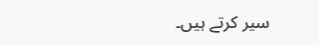سیر کرتے ہیں۔